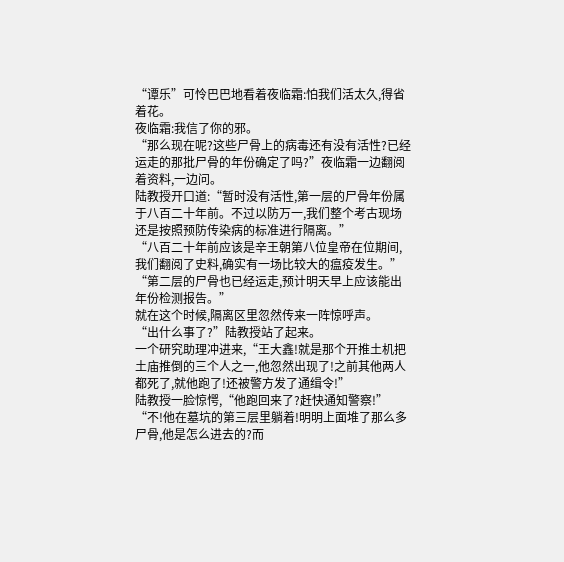“谭乐”可怜巴巴地看着夜临霜:怕我们活太久,得省着花。
夜临霜:我信了你的邪。
“那么现在呢?这些尸骨上的病毒还有没有活性?已经运走的那批尸骨的年份确定了吗?”夜临霜一边翻阅着资料,一边问。
陆教授开口道:“暂时没有活性,第一层的尸骨年份属于八百二十年前。不过以防万一,我们整个考古现场还是按照预防传染病的标准进行隔离。”
“八百二十年前应该是辛王朝第八位皇帝在位期间,我们翻阅了史料,确实有一场比较大的瘟疫发生。”
“第二层的尸骨也已经运走,预计明天早上应该能出年份检测报告。”
就在这个时候,隔离区里忽然传来一阵惊呼声。
“出什么事了?”陆教授站了起来。
一个研究助理冲进来,“王大鑫!就是那个开推土机把土庙推倒的三个人之一,他忽然出现了!之前其他两人都死了,就他跑了!还被警方发了通缉令!”
陆教授一脸惊愕,“他跑回来了?赶快通知警察!”
“不!他在墓坑的第三层里躺着!明明上面堆了那么多尸骨,他是怎么进去的?而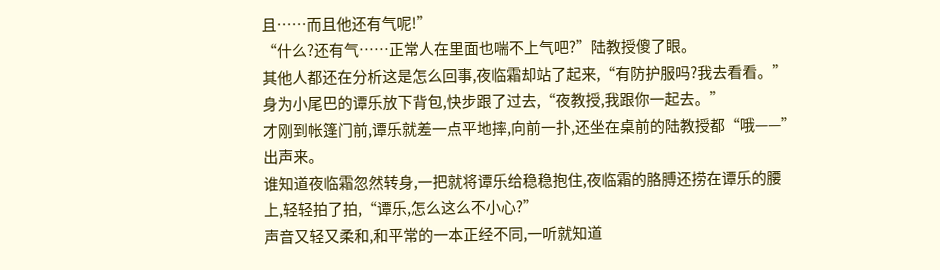且……而且他还有气呢!”
“什么?还有气……正常人在里面也喘不上气吧?”陆教授傻了眼。
其他人都还在分析这是怎么回事,夜临霜却站了起来,“有防护服吗?我去看看。”
身为小尾巴的谭乐放下背包,快步跟了过去,“夜教授,我跟你一起去。”
才刚到帐篷门前,谭乐就差一点平地摔,向前一扑,还坐在桌前的陆教授都“哦——”出声来。
谁知道夜临霜忽然转身,一把就将谭乐给稳稳抱住,夜临霜的胳膊还捞在谭乐的腰上,轻轻拍了拍,“谭乐,怎么这么不小心?”
声音又轻又柔和,和平常的一本正经不同,一听就知道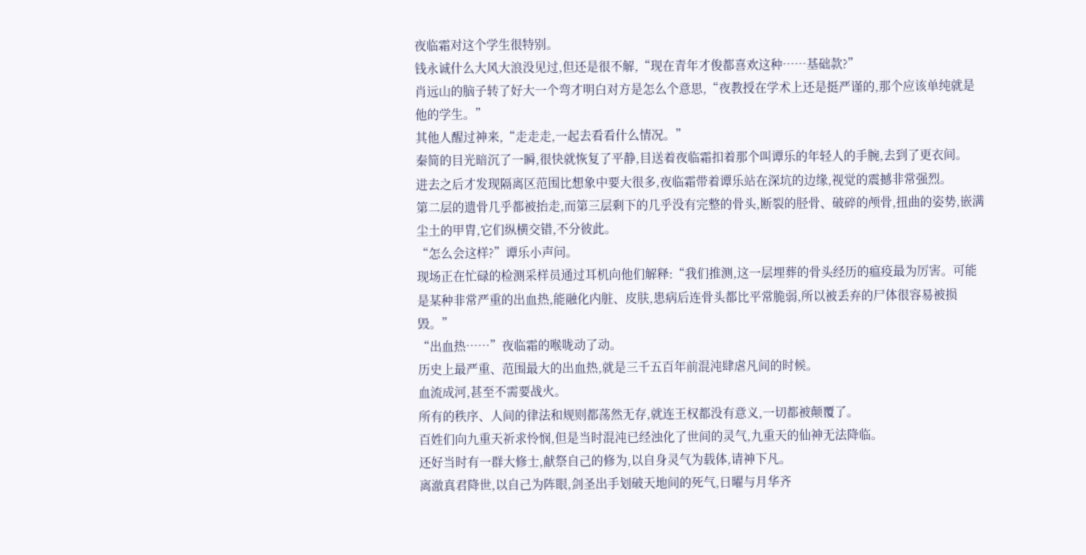夜临霜对这个学生很特别。
钱永诚什么大风大浪没见过,但还是很不解,“现在青年才俊都喜欢这种……基础款?”
肖远山的脑子转了好大一个弯才明白对方是怎么个意思,“夜教授在学术上还是挺严谨的,那个应该单纯就是他的学生。”
其他人醒过神来,“走走走,一起去看看什么情况。”
秦简的目光暗沉了一瞬,很快就恢复了平静,目送着夜临霜扣着那个叫谭乐的年轻人的手腕,去到了更衣间。
进去之后才发现隔离区范围比想象中要大很多,夜临霜带着谭乐站在深坑的边缘,视觉的震撼非常强烈。
第二层的遗骨几乎都被抬走,而第三层剩下的几乎没有完整的骨头,断裂的胫骨、破碎的颅骨,扭曲的姿势,嵌满尘土的甲胄,它们纵横交错,不分彼此。
“怎么会这样?”谭乐小声问。
现场正在忙碌的检测采样员通过耳机向他们解释:“我们推测,这一层埋葬的骨头经历的瘟疫最为厉害。可能是某种非常严重的出血热,能融化内脏、皮肤,患病后连骨头都比平常脆弱,所以被丢弃的尸体很容易被损毁。”
“出血热……”夜临霜的喉咙动了动。
历史上最严重、范围最大的出血热,就是三千五百年前混沌肆虐凡间的时候。
血流成河,甚至不需要战火。
所有的秩序、人间的律法和规则都荡然无存,就连王权都没有意义,一切都被颠覆了。
百姓们向九重天祈求怜悯,但是当时混沌已经浊化了世间的灵气,九重天的仙神无法降临。
还好当时有一群大修士,献祭自己的修为,以自身灵气为载体,请神下凡。
离澈真君降世,以自己为阵眼,剑圣出手划破天地间的死气,日曜与月华齐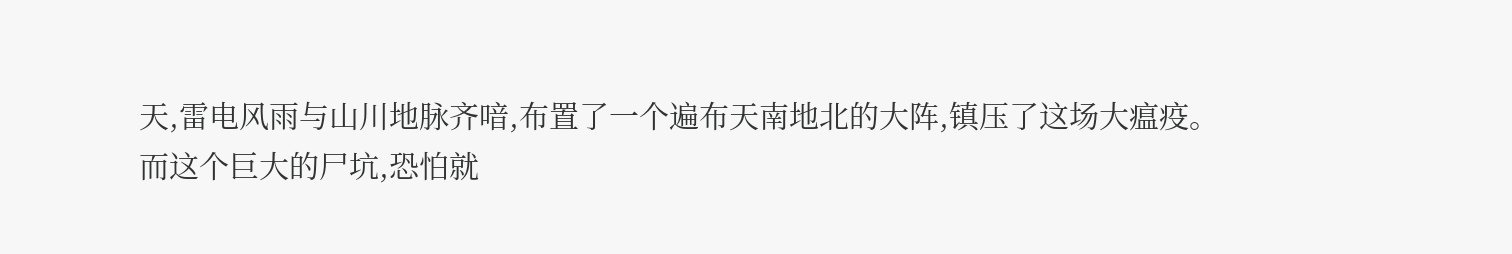天,雷电风雨与山川地脉齐喑,布置了一个遍布天南地北的大阵,镇压了这场大瘟疫。
而这个巨大的尸坑,恐怕就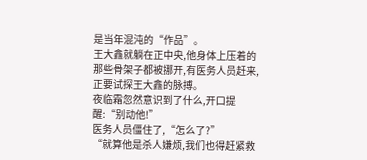是当年混沌的“作品”。
王大鑫就躺在正中央,他身体上压着的那些骨架子都被挪开,有医务人员赶来,正要试探王大鑫的脉搏。
夜临霜忽然意识到了什么,开口提醒:“别动他!”
医务人员僵住了,“怎么了?”
“就算他是杀人嫌烦,我们也得赶紧救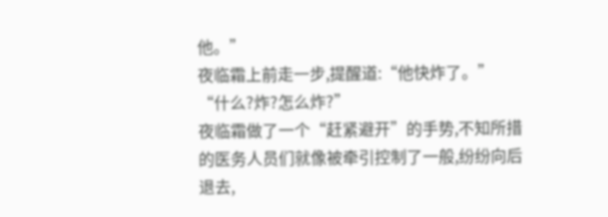他。”
夜临霜上前走一步,提醒道:“他快炸了。”
“什么?炸?怎么炸?”
夜临霜做了一个“赶紧避开”的手势,不知所措的医务人员们就像被牵引控制了一般,纷纷向后退去,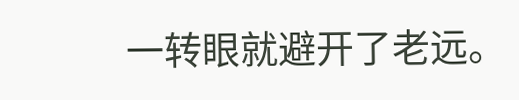一转眼就避开了老远。